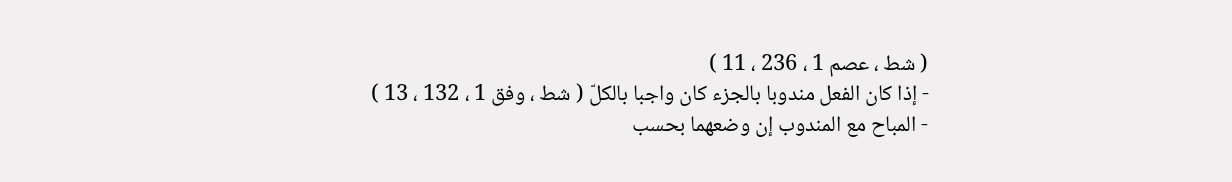( شط ، عصم 1 ، 236 ، 11 )
- إذا كان الفعل مندوبا بالجزء كان واجبا بالكلّ ( شط ، وفق 1 ، 132 ، 13 )
- المباح مع المندوب إن وضعهما بحسب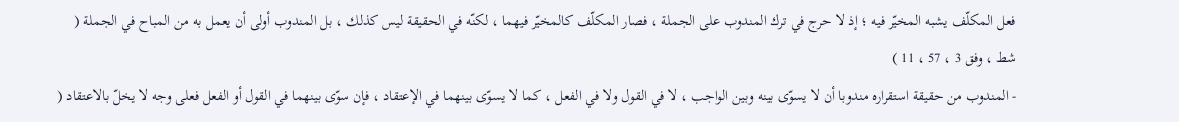فعل المكلّف يشبه المخيّر فيه ؛ إذ لا حرج في ترك المندوب على الجملة ، فصار المكلّف كالمخيّر فيهما ، لكنّه في الحقيقة ليس كذلك ، بل المندوب أولى أن يعمل به من المباح في الجملة ( شط ، وفق 3 ، 57 ، 11 )
- المندوب من حقيقة استقراره مندوبا أن لا يسوّى بينه وبين الواجب ، لا في القول ولا في الفعل ، كما لا يسوّى بينهما في الإعتقاد ، فإن سوّى بينهما في القول أو الفعل فعلى وجه لا يخلّ بالاعتقاد (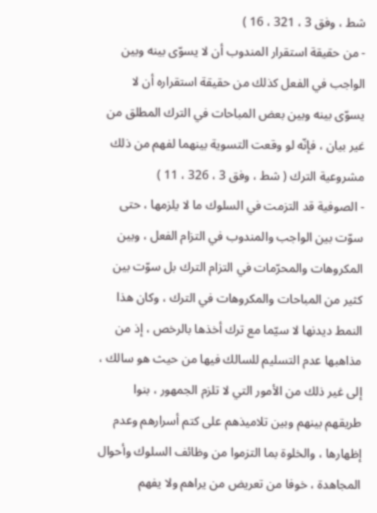شط ، وفق 3 ، 321 ، 16 )
- من حقيقة استقرار المندوب أن لا يسوّى بينه وبين الواجب في الفعل كذلك من حقيقة استقراره أن لا يسوّى بينه وبين بعض المباحات في الترك المطلق من غير بيان ، فإنّه لو وقعت التسوية بينهما لفهم من ذلك مشروعية الترك ( شط ، وفق 3 ، 326 ، 11 )
- الصوفية قد التزمت في السلوك ما لا يلزمها ، حتى سوّت بين الواجب والمندوب في التزام الفعل ، وبين المكروهات والمحرّمات في التزام الترك بل سوّت بين كثير من المباحات والمكروهات في الترك ، وكان هذا النمط ديدنها لا سيّما مع ترك أخذها بالرخص ، إذ من مذاهبها عدم التسليم للسالك فيها من حيث هو سالك ، إلى غير ذلك من الأمور التي لا تلزم الجمهور ، بنوا طريقهم بينهم وبين تلاميذهم على كتم أسرارهم وعدم إظهارها ، والخلوة بما التزموا من وظائف السلوك وأحوال المجاهدة ، خوفا من تعريض من يراهم ولا يفهم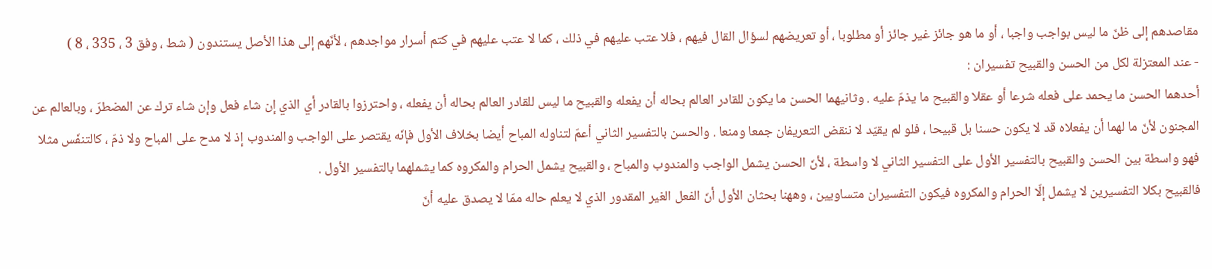مقاصدهم إلى ظنّ ما ليس بواجب واجبا ، أو ما هو جائز غير جائز أو مطلوبا ، أو تعريضهم لسؤال القال فيهم ، فلا عتب عليهم في ذلك ، كما لا عتب عليهم في كتم أسرار مواجدهم ، لأنّهم إلى هذا الأصل يستندون ( شط ، وفق 3 ، 335 ، 8 )
- عند المعتزلة لكل من الحسن والقبيح تفسيران :
أحدهما الحسن ما يحمد على فعله شرعا أو عقلا والقبيح ما يذمّ عليه . وثانيهما الحسن ما يكون للقادر العالم بحاله أن يفعله والقبيح ما ليس للقادر العالم بحاله أن يفعله ، واحترزوا بالقادر أي الذي إن شاء فعل وإن شاء ترك عن المضطرّ ، وبالعالم عن المجنون لأنّ ما لهما أن يفعلاه قد لا يكون حسنا بل قبيحا ، فلو لم يقيّد لا ننقض التعريفان جمعا ومنعا . والحسن بالتفسير الثاني أعمّ لتناوله المباح أيضا بخلاف الأول فإنّه يقتصر على الواجب والمندوب إذ لا مدح على المباح ولا ذمّ ، كالتنفّس مثلا فهو واسطة بين الحسن والقبيح بالتفسير الأول على التفسير الثاني لا واسطة ، لأنّ الحسن يشمل الواجب والمندوب والمباح ، والقبيح يشمل الحرام والمكروه كما يشملهما بالتفسير الأول .
فالقبيح بكلا التفسيرين لا يشمل إلّا الحرام والمكروه فيكون التفسيران متساويين ، وههنا بحثان الأول أنّ الفعل الغير المقدور الذي لا يعلم حاله ممّا لا يصدق عليه أنّ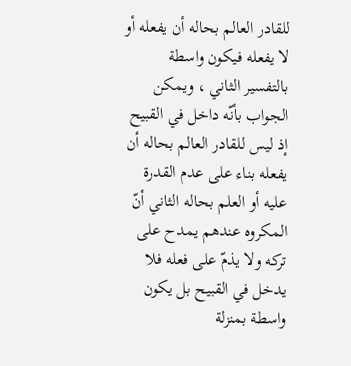للقادر العالم بحاله أن يفعله أو لا يفعله فيكون واسطة بالتفسير الثاني ، ويمكن الجواب بأنّه داخل في القبيح إذ ليس للقادر العالم بحاله أن يفعله بناء على عدم القدرة عليه أو العلم بحاله الثاني أنّ المكروه عندهم يمدح على تركه ولا يذمّ على فعله فلا يدخل في القبيح بل يكون واسطة بمنزلة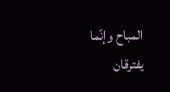المباح وإنّما يفترقان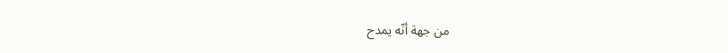من جهة أنّه يمدح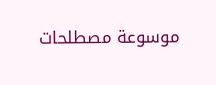موسوعة مصطلحات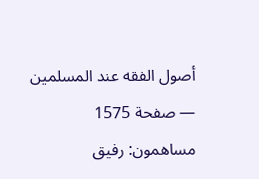أصول الفقه عند المسلمين — صفحة 1575
مساهمون: رفيق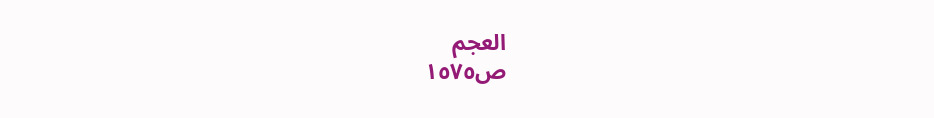العجم
ص١٥٧٥